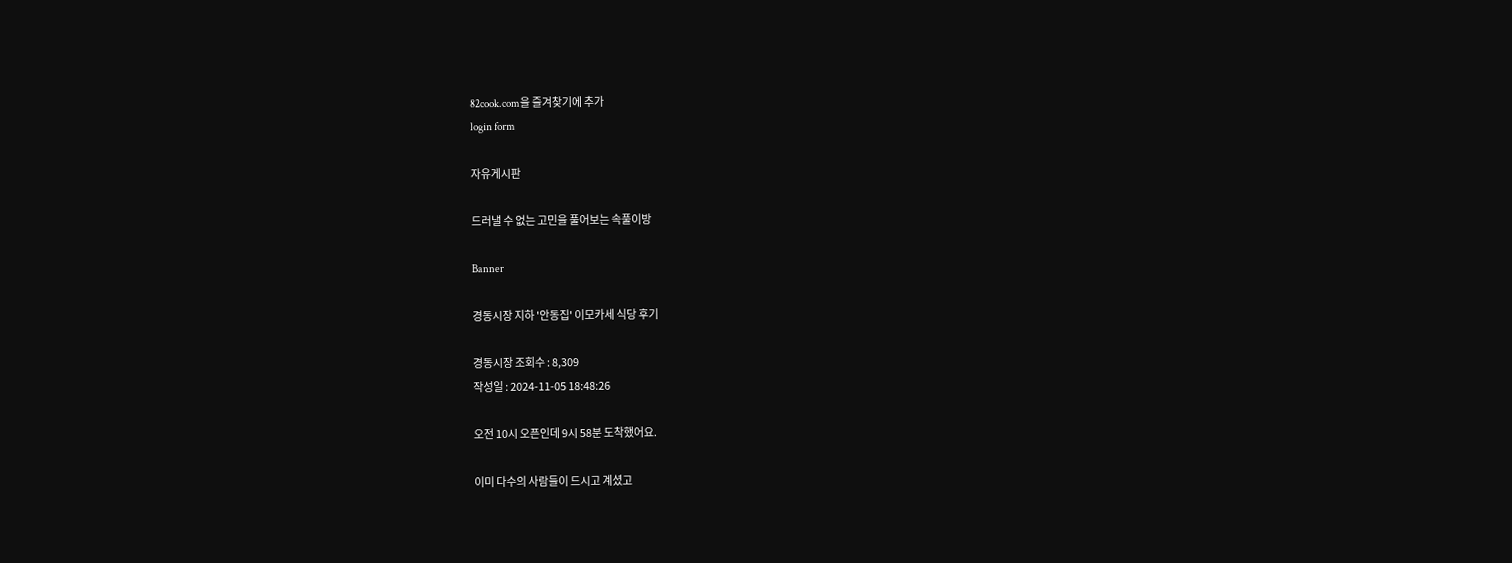82cook.com을 즐겨찾기에 추가
login form

자유게시판

드러낼 수 없는 고민을 풀어보는 속풀이방

Banner

경동시장 지하 '안동집' 이모카세 식당 후기

경동시장 조회수 : 8,309
작성일 : 2024-11-05 18:48:26

오전 10시 오픈인데 9시 58분 도착했어요.

이미 다수의 사람들이 드시고 계셨고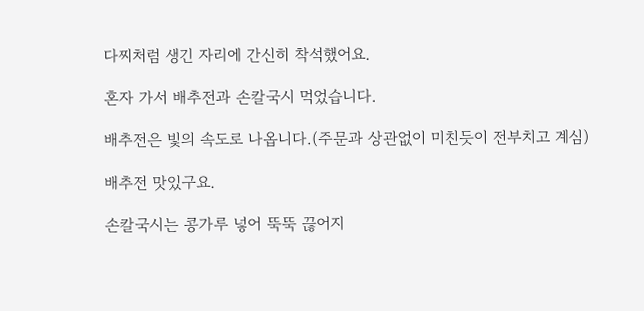다찌처럼 생긴 자리에 간신히 착석했어요.

혼자 가서 배추전과 손칼국시 먹었습니다.

배추전은 빛의 속도로 나옵니다.(주문과 상관없이 미친듯이 전부치고 계심)

배추전 맛있구요.

손칼국시는 콩가루 넣어 뚝뚝 끊어지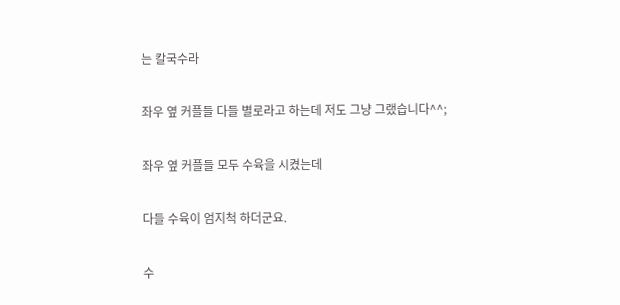는 칼국수라

좌우 옆 커플들 다들 별로라고 하는데 저도 그냥 그랬습니다^^;

좌우 옆 커플들 모두 수육을 시켰는데

다들 수육이 엄지척 하더군요.

수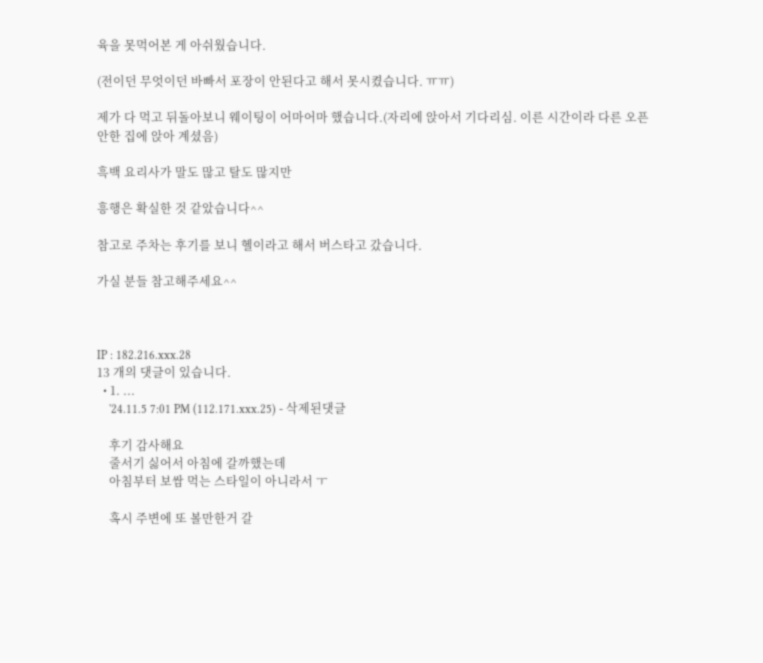육을 못먹어본 게 아쉬웠습니다.

(전이던 무엇이던 바빠서 포장이 안된다고 해서 못시켰습니다. ㅠㅠ)

제가 다 먹고 뒤돌아보니 웨이팅이 어마어마 했습니다.(자리에 앉아서 기다리심. 이른 시간이라 다른 오픈 안한 집에 앉아 계셨음)

흑백 요리사가 말도 많고 탈도 많지만

흥행은 확실한 것 같았습니다^^

참고로 주차는 후기를 보니 헬이라고 해서 버스타고 갔습니다.

가실 분들 참고해주세요^^



IP : 182.216.xxx.28
13 개의 댓글이 있습니다.
  • 1. ...
    '24.11.5 7:01 PM (112.171.xxx.25) - 삭제된댓글

    후기 감사해요
    줄서기 싫어서 아침에 갈까했는데
    아침부터 보쌈 먹는 스타일이 아니라서 ㅜ

    혹시 주변에 또 볼만한거 갈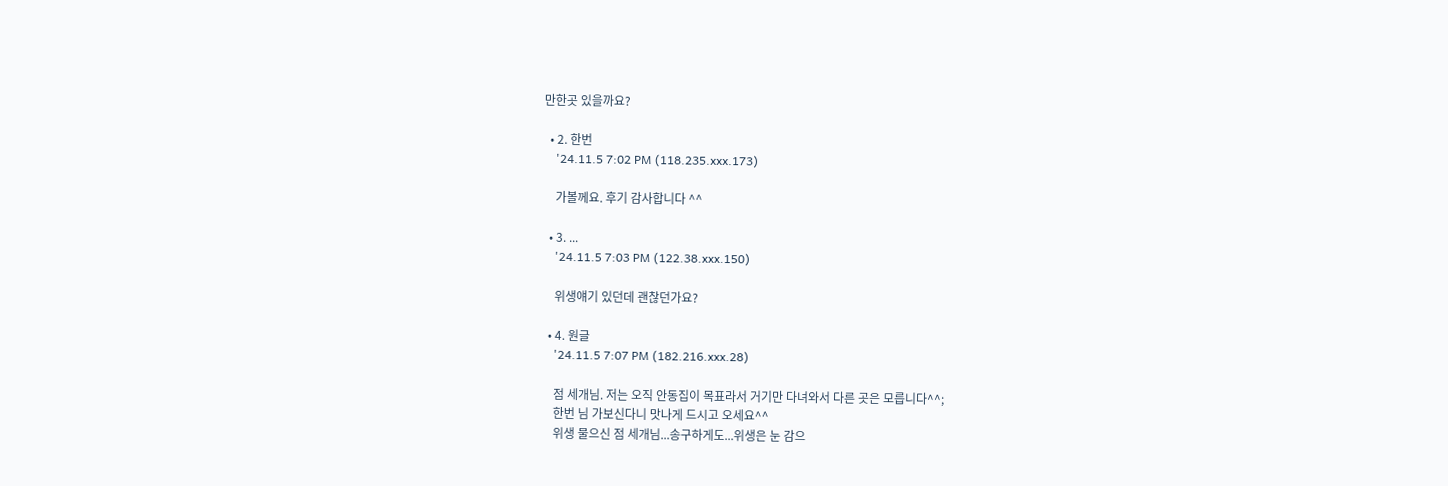만한곳 있을까요?

  • 2. 한번
    '24.11.5 7:02 PM (118.235.xxx.173)

    가볼께요. 후기 감사합니다 ^^

  • 3. ...
    '24.11.5 7:03 PM (122.38.xxx.150)

    위생얘기 있던데 괜찮던가요?

  • 4. 원글
    '24.11.5 7:07 PM (182.216.xxx.28)

    점 세개님. 저는 오직 안동집이 목표라서 거기만 다녀와서 다른 곳은 모릅니다^^;
    한번 님 가보신다니 맛나게 드시고 오세요^^
    위생 물으신 점 세개님...송구하게도...위생은 눈 감으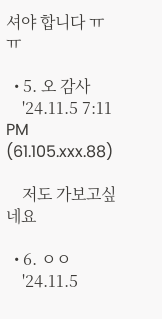셔야 합니다 ㅠㅠ

  • 5. 오 감사
    '24.11.5 7:11 PM (61.105.xxx.88)

    저도 가보고싶네요

  • 6. ㅇㅇ
    '24.11.5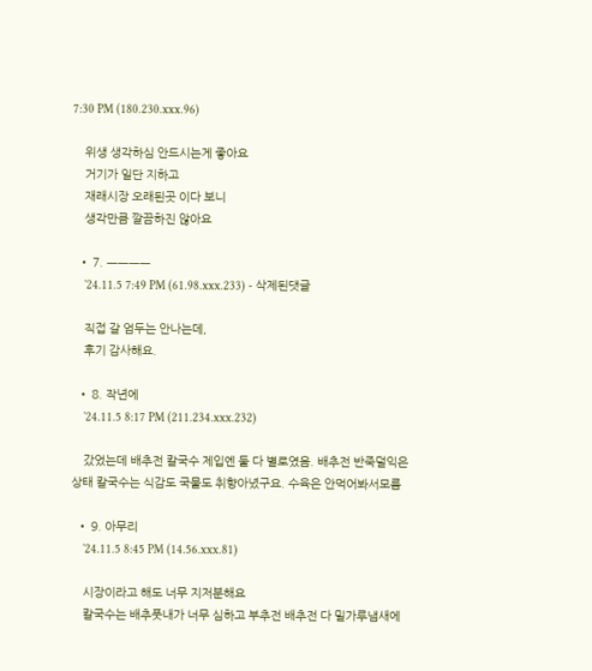7:30 PM (180.230.xxx.96)

    위생 생각하심 안드시는게 좋아요
    거기가 일단 지하고
    재래시장 오래된곳 이다 보니
    생각만큼 깔끔하진 않아요

  • 7. ㅡㅡㅡㅡ
    '24.11.5 7:49 PM (61.98.xxx.233) - 삭제된댓글

    직접 갈 엄두는 안나는데,
    후기 감사해요.

  • 8. 작년에
    '24.11.5 8:17 PM (211.234.xxx.232)

    갔었는데 배추전 칼국수 제입엔 둘 다 별로였음. 배추전 반죽덜익은 상태 칼국수는 식감도 국물도 취향아녔구요. 수육은 안먹어봐서모름

  • 9. 아무리
    '24.11.5 8:45 PM (14.56.xxx.81)

    시장이라고 해도 너무 지저분해요
    칼국수는 배추풋내가 너무 심하고 부추전 배추전 다 밀가루냄새에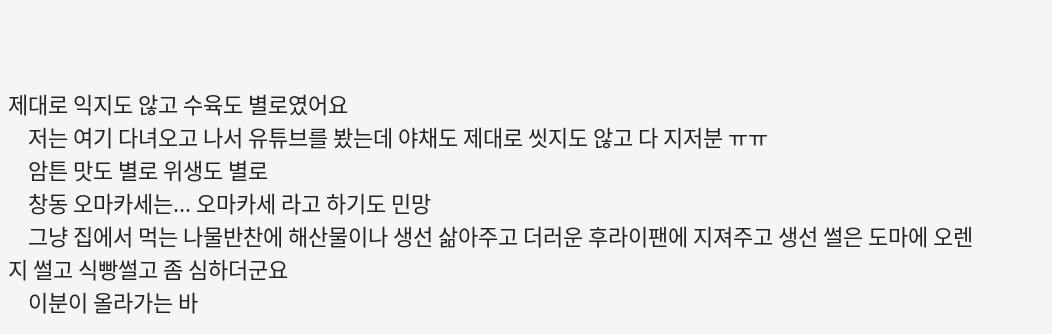제대로 익지도 않고 수육도 별로였어요
    저는 여기 다녀오고 나서 유튜브를 봤는데 야채도 제대로 씻지도 않고 다 지저분 ㅠㅠ
    암튼 맛도 별로 위생도 별로
    창동 오마카세는... 오마카세 라고 하기도 민망
    그냥 집에서 먹는 나물반찬에 해산물이나 생선 삶아주고 더러운 후라이팬에 지져주고 생선 썰은 도마에 오렌지 썰고 식빵썰고 좀 심하더군요
    이분이 올라가는 바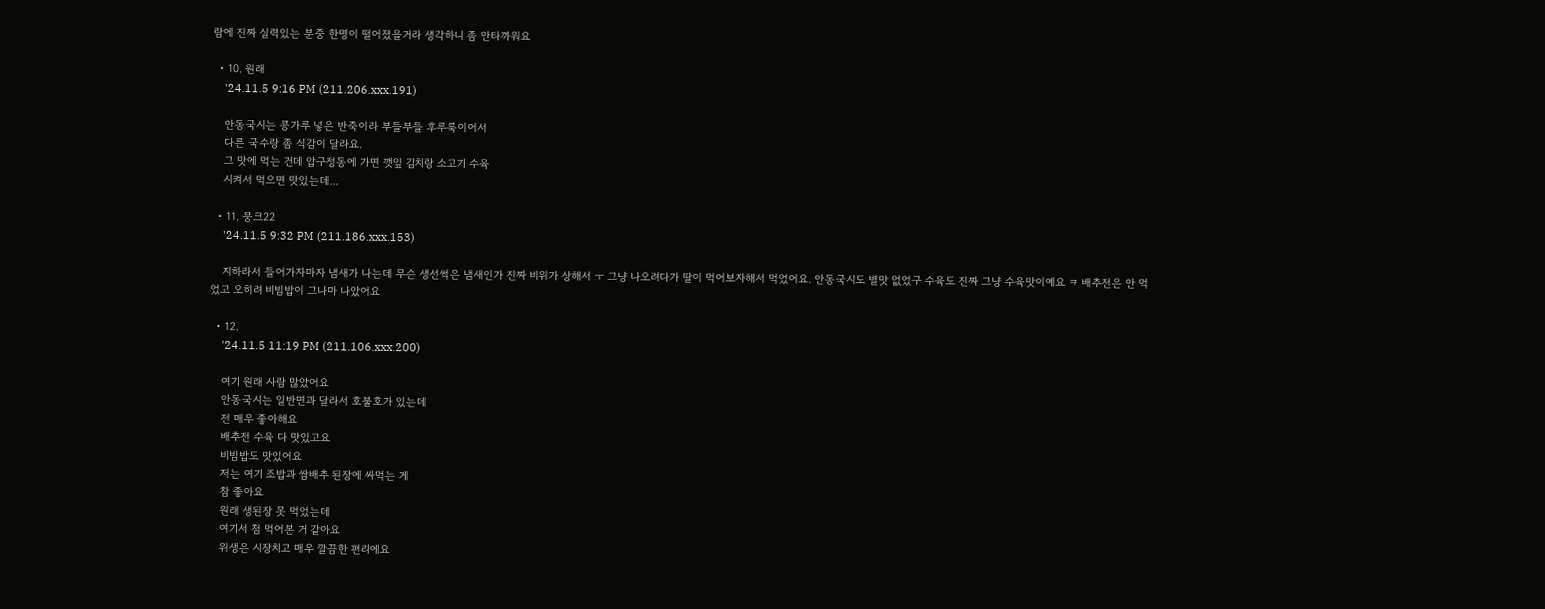람에 진짜 실력있는 분중 한명이 떨어졌을거라 생각하니 좀 안타까워요

  • 10. 원래
    '24.11.5 9:16 PM (211.206.xxx.191)

    안동국시는 콩가루 넣은 반죽이라 부들부들 후루룩이어서
    다른 국수랑 좀 식감이 달라요.
    그 맛에 먹는 건데 압구정동에 가면 깻잎 김치랑 소고기 수육
    시켜서 먹으면 맛있는데...

  • 11. 뭉크22
    '24.11.5 9:32 PM (211.186.xxx.153)

    지하라서 들어가자마자 냄새가 나는데 무슨 생선썩은 냄새인가 진짜 비위가 상해서 ㅜ 그냥 나오려다가 딸이 먹어보자해서 먹었어요. 안동국시도 별맛 없었구 수육도 진짜 그냥 수육맛이예요 ㅋ 배추전은 안 먹었고 오히려 비빔밥이 그나마 나았어요

  • 12.
    '24.11.5 11:19 PM (211.106.xxx.200)

    여기 원래 사람 많았어요
    안동국시는 일반면과 달라서 호불호가 있는데
    전 매우 좋아해요
    배추전 수육 다 맛있고요
    비빔밥도 맛있어요
    저는 여기 조밥과 쌈배추 된장에 싸먹는 게
    참 좋아요
    원래 생된장 못 먹었는데
    여기서 첨 먹어본 거 같아요
    위생은 시장치고 매우 깔끔한 편리에요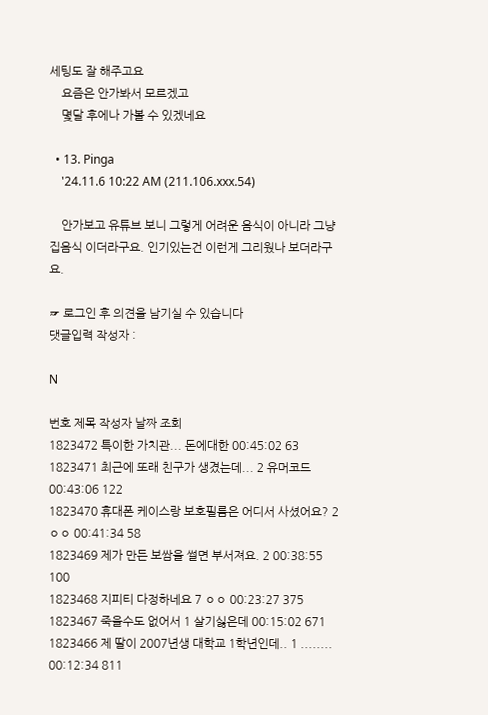세팅도 잘 해주고요
    요즘은 안가봐서 모르겠고
    몇달 후에나 가볼 수 있겠네요

  • 13. Pinga
    '24.11.6 10:22 AM (211.106.xxx.54)

    안가보고 유튜브 보니 그렇게 어려운 음식이 아니라 그냥 집음식 이더라구요. 인기있는건 이런게 그리웠나 보더라구요.

☞ 로그인 후 의견을 남기실 수 있습니다
댓글입력 작성자 :

N

번호 제목 작성자 날짜 조회
1823472 특이한 가치관... 돈에대한 00:45:02 63
1823471 최근에 또래 친구가 생겼는데... 2 유머코드 00:43:06 122
1823470 휴대폰 케이스랑 보호필름은 어디서 사셨어요? 2 ㅇㅇ 00:41:34 58
1823469 제가 만든 보쌈을 썰면 부서져요. 2 00:38:55 100
1823468 지피티 다정하네요 7 ㅇㅇ 00:23:27 375
1823467 죽을수도 없어서 1 살기싫은데 00:15:02 671
1823466 제 딸이 2007년생 대학교 1학년인데.. 1 ........ 00:12:34 811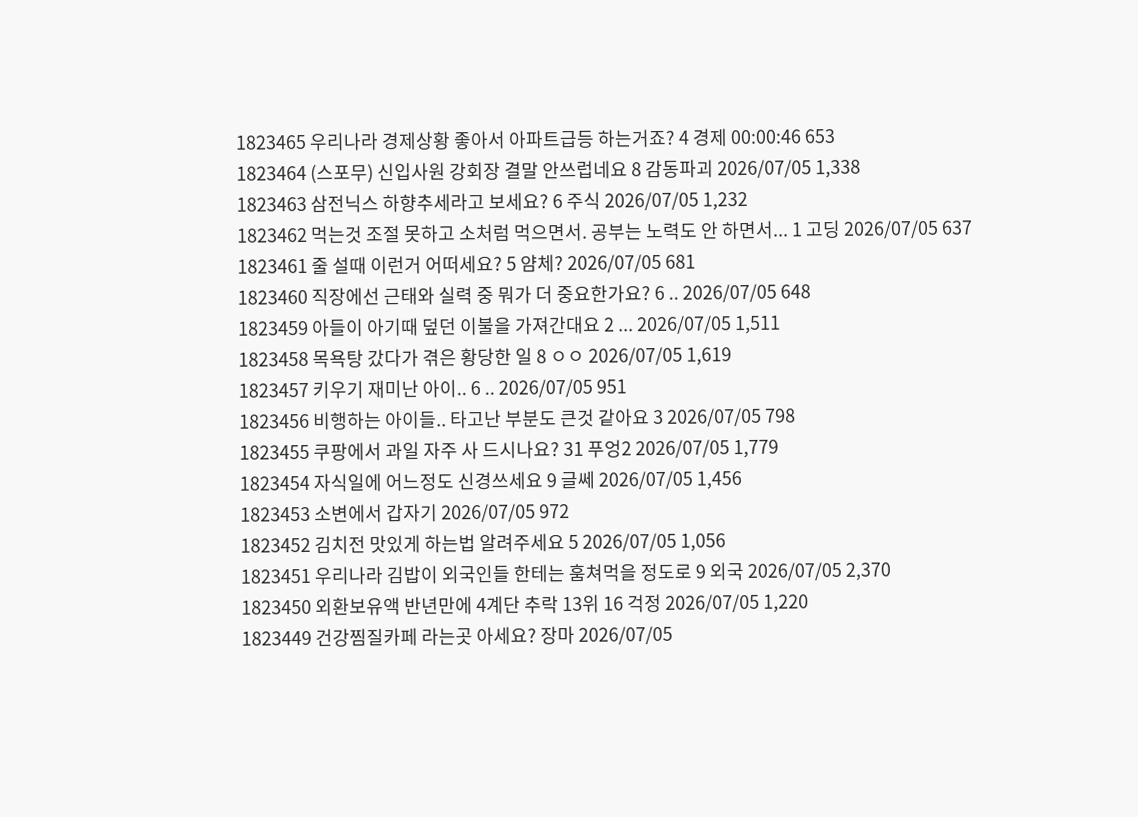1823465 우리나라 경제상황 좋아서 아파트급등 하는거죠? 4 경제 00:00:46 653
1823464 (스포무) 신입사원 강회장 결말 안쓰럽네요 8 감동파괴 2026/07/05 1,338
1823463 삼전닉스 하향추세라고 보세요? 6 주식 2026/07/05 1,232
1823462 먹는것 조절 못하고 소처럼 먹으면서. 공부는 노력도 안 하면서... 1 고딩 2026/07/05 637
1823461 줄 설때 이런거 어떠세요? 5 얌체? 2026/07/05 681
1823460 직장에선 근태와 실력 중 뭐가 더 중요한가요? 6 .. 2026/07/05 648
1823459 아들이 아기때 덮던 이불을 가져간대요 2 ... 2026/07/05 1,511
1823458 목욕탕 갔다가 겪은 황당한 일 8 ㅇㅇ 2026/07/05 1,619
1823457 키우기 재미난 아이.. 6 .. 2026/07/05 951
1823456 비행하는 아이들.. 타고난 부분도 큰것 같아요 3 2026/07/05 798
1823455 쿠팡에서 과일 자주 사 드시나요? 31 푸엉2 2026/07/05 1,779
1823454 자식일에 어느정도 신경쓰세요 9 글쎄 2026/07/05 1,456
1823453 소변에서 갑자기 2026/07/05 972
1823452 김치전 맛있게 하는법 알려주세요 5 2026/07/05 1,056
1823451 우리나라 김밥이 외국인들 한테는 훔쳐먹을 정도로 9 외국 2026/07/05 2,370
1823450 외환보유액 반년만에 4계단 추락 13위 16 걱정 2026/07/05 1,220
1823449 건강찜질카페 라는곳 아세요? 장마 2026/07/05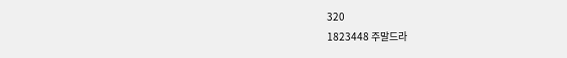320
1823448 주말드라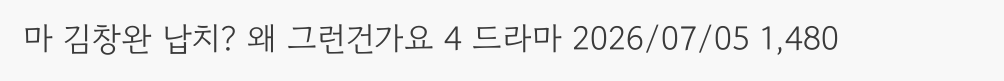마 김창완 납치? 왜 그런건가요 4 드라마 2026/07/05 1,480